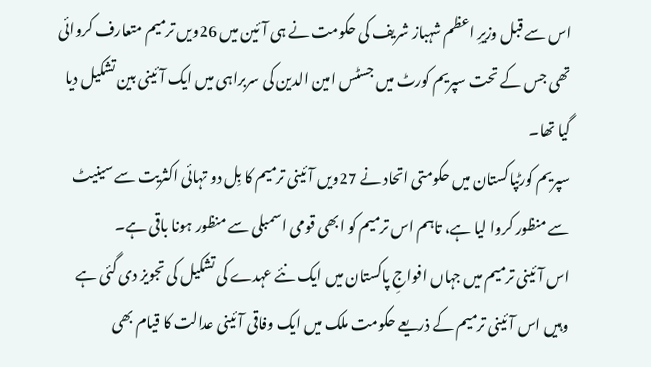اس سے قبل وزیرِ اعظم شہباز شریف کی حکومت نے ہی آئین میں 26ویں ترمیم متعارف کروائی تھی جس کے تحت سپریم کورٹ میں جسٹس امین الدین کی سربراہی میں ایک آئینی بین تشکیل دیا گیا تھا۔
سپریم کورٹپاکستان میں حکومتی اتحاد نے 27ویں آئینی ترمیم کا بِل دو تہائی اکثریت سے سینیٹ سے منظور کروا لیا ہے، تاہم اس ترمیم کو ابھی قومی اسمبلی سے منظور ہونا باقی ہے۔
اس آئینی ترمیم میں جہاں افواجِ پاکستان میں ایک نئے عہدے کی تشکیل کی تجویز دی گئی ہے وہیں اس آئینی ترمیم کے ذریعے حکومت ملک میں ایک وفاقی آئینی عدالت کا قیام بھی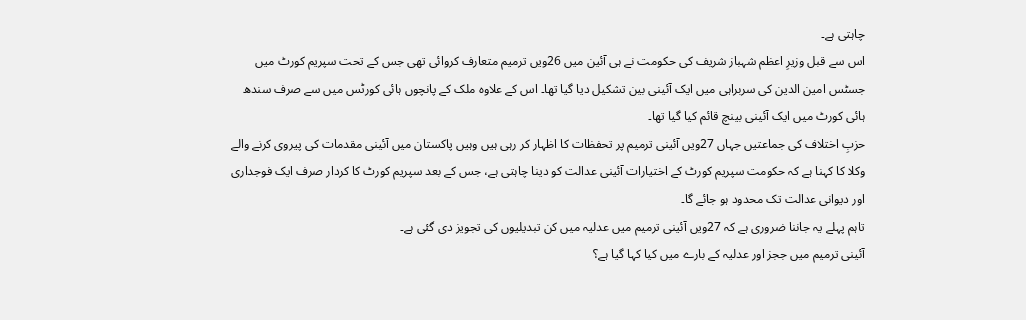چاہتی ہے۔
اس سے قبل وزیرِ اعظم شہباز شریف کی حکومت نے ہی آئین میں 26ویں ترمیم متعارف کروائی تھی جس کے تحت سپریم کورٹ میں جسٹس امین الدین کی سربراہی میں ایک آئینی بین تشکیل دیا گیا تھا۔ اس کے علاوہ ملک کے پانچوں ہائی کورٹس میں سے صرف سندھ ہائی کورٹ میں ایک آئینی بینچ قائم کیا گیا تھا۔
حزبِ اختلاف کی جماعتیں جہاں 27ویں آئینی ترمیم پر تحفظات کا اظہار کر رہی ہیں وہیں پاکستان میں آئینی مقدمات کی پیروی کرنے والے وکلا کا کہنا ہے کہ حکومت سپریم کورٹ کے اختیارات آئینی عدالت کو دینا چاہتی ہے، جس کے بعد سپریم کورٹ کا کردار صرف ایک فوجداری اور دیوانی عدالت تک محدود ہو جائے گا۔
تاہم پہلے یہ جاننا ضروری ہے کہ 27ویں آئینی ترمیم میں عدلیہ میں کن تبدیلیوں کی تجویز دی گئی ہے۔
آئینی ترمیم میں ججز اور عدلیہ کے بارے میں کیا کہا گیا ہے؟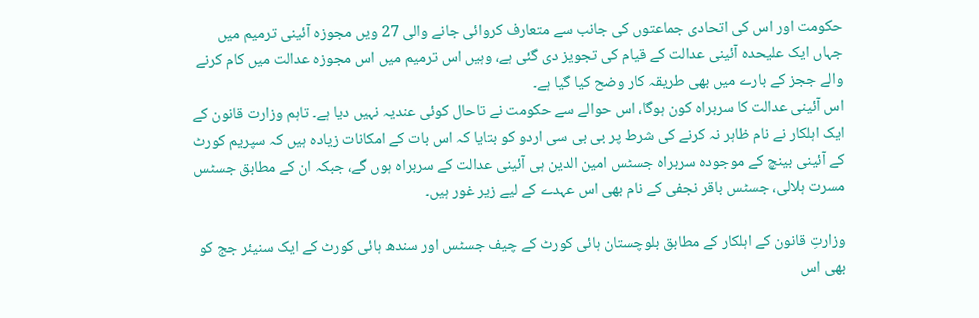حکومت اور اس کی اتحادی جماعتوں کی جانب سے متعارف کروائی جانے والی 27 ویں مجوزہ آئینی ترمیم میں جہاں ایک علیحدہ آئینی عدالت کے قیام کی تجویز دی گئی ہے، وہیں اس ترمیم میں اس مجوزہ عدالت میں کام کرنے والے ججز کے بارے میں بھی طریقہ کار وضح کیا گیا ہے۔
اس آئینی عدالت کا سربراہ کون ہوگا، اس حوالے سے حکومت نے تاحال کوئی عندیہ نہیں دیا ہے۔ تاہم وزارت قانون کے ایک اہلکار نے نام ظاہر نہ کرنے کی شرط پر بی بی سی اردو کو بتایا کہ اس بات کے امکانات زیادہ ہیں کہ سپریم کورٹ کے آئینی بینچ کے موجودہ سربراہ جسٹس امین الدین ہی آئینی عدالت کے سربراہ ہوں گے، جبکہ ان کے مطابق جسٹس مسرت ہلالی، جسٹس باقر نجفی کے نام بھی اس عہدے کے لیے زیر غور ہیں۔

وزارتِ قانون کے اہلکار کے مطابق بلوچستان ہائی کورٹ کے چیف جسٹس اور سندھ ہائی کورٹ کے ایک سنیئر جج کو بھی اس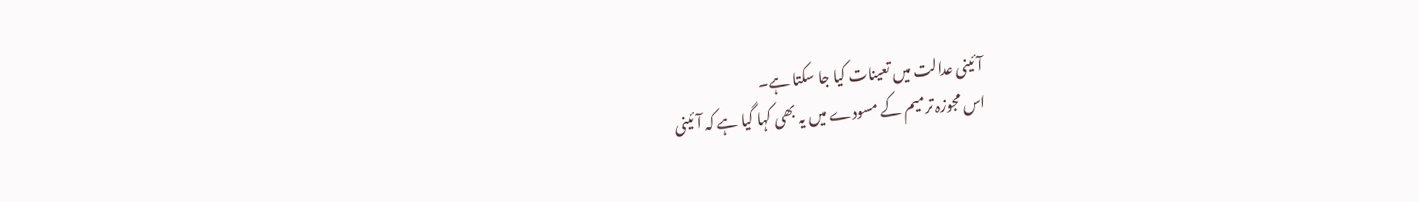آئینی عدالت میں تعینات کیا جا سکتا ہے۔
اس مجوزہ ترمیم کے مسودے میں یہ بھی کہا گیا ہے کہ آئینی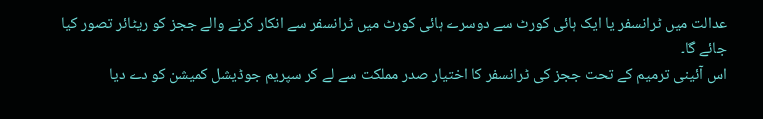عدالت میں ٹرانسفر یا ایک ہائی کورٹ سے دوسرے ہائی کورٹ میں ٹرانسفر سے انکار کرنے والے ججز کو ریٹائر تصور کیا جائے گا۔
اس آئینی ترمیم کے تحت ججز کی ٹرانسفر کا اختیار صدر مملکت سے لے کر سپریم جوڈیشل کمیشن کو دے دیا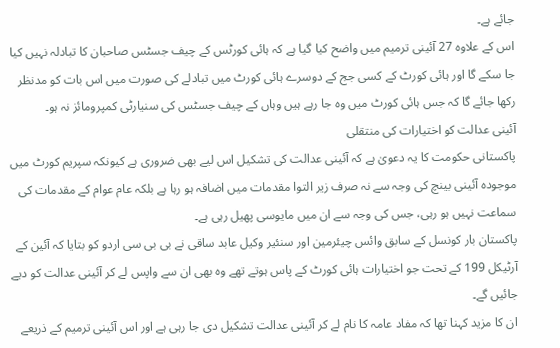جائے ہے۔
اس کے علاوہ 27 آئینی ترمیم میں واضح کیا گیا ہے کہ ہائی کورٹس کے چیف جسٹس صاحبان کا تبادلہ نہیں کیا جا سکے گا اور ہائی کورٹ کے کسی جج کے دوسرے ہائی کورٹ میں تبادلے کی صورت میں اس بات کو مدنظر رکھا جائے گا کہ جس ہائی کورٹ میں وہ جا رہے ہیں وہاں کے چیف جسٹس کی سنیارٹی کمپرومائز نہ ہو۔
آئینی عدالت کو اختیارات کی منتقلی
پاکستانی حکومت کا یہ دعویٰ ہے کہ آئینی عدالت کی تشکیل اس لیے بھی ضروری ہے کیونکہ سپریم کورٹ میں موجودہ آئینی بینچ کی وجہ سے نہ صرف زیر التوا مقدمات میں اضافہ ہو رہا ہے بلکہ عام عوام کے مقدمات کی سماعت نہیں ہو رہی، جس کی وجہ سے ان میں مایوسی پھیل رہی ہے۔
پاکستان بار کونسل کے سابق وائس چیئرمین اور سنئیر وکیل عابد ساقی نے بی بی سی اردو کو بتایا کہ آئین کے آرٹیکل 199 کے تحت جو اختیارات ہائی کورٹ کے پاس ہوتے تھے وہ بھی ان سے واپس لے کر آئینی عدالت کو دیے جائیں گے۔
ان کا مزید کہنا تھا کہ مفاد عامہ کا نام لے کر آئینی عدالت تشکیل دی جا رہی ہے اور اس آئینی ترمیم کے ذریعے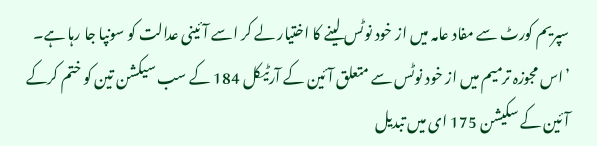سپریم کورٹ سے مفاد عامہ میں از خود نوٹس لینے کا اختیار لے کر اسے آئینی عدالت کو سونپا جا رہا ہے۔
’اس مجوزہ ترمیم میں از خود نوٹس سے متعلق آئین کے آرٹیکل 184 کے سب سیکشن تین کو ختم کرکے آئین کے سکیشن 175 ای میں تبدیل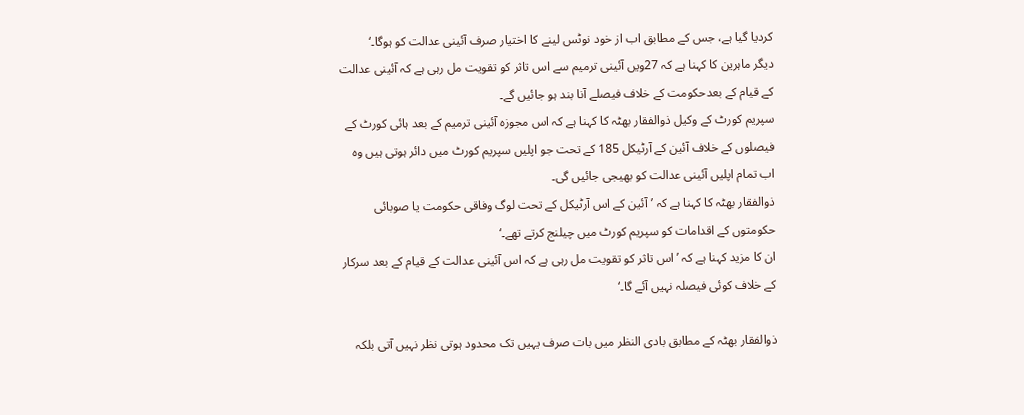کردیا گیا ہے، جس کے مطابق اب از خود نوٹس لینے کا اختیار صرف آئینی عدالت کو ہوگا۔‘
دیگر ماہرین کا کہنا ہے کہ 27ویں آئینی ترمیم سے اس تاثر کو تقویت مل رہی ہے کہ آئینی عدالت کے قیام کے بعدحکومت کے خلاف فیصلے آنا بند ہو جائیں گے۔
سپریم کورٹ کے وکیل ذوالفقار بھٹہ کا کہنا ہے کہ اس مجوزہ آئینی ترمیم کے بعد ہائی کورٹ کے فیصلوں کے خلاف آئین کے آرٹیکل 185 کے تحت جو اپلیں سپریم کورٹ میں دائر ہوتی ہیں وہ اب تمام اپلیں آئینی عدالت کو بھیجی جائیں گی۔
ذوالفقار بھٹہ کا کہنا ہے کہ ’آئین کے اس آرٹیکل کے تحت لوگ وفاقی حکومت یا صوبائی حکومتوں کے اقدامات کو سپریم کورٹ میں چیلنج کرتے تھے۔‘
ان کا مزید کہنا ہے کہ ’اس تاثر کو تقویت مل رہی ہے کہ اس آئینی عدالت کے قیام کے بعد سرکار کے خلاف کوئی فیصلہ نہیں آئے گا۔‘

ذوالفقار بھٹہ کے مطابق بادی النظر میں بات صرف یہیں تک محدود ہوتی نظر نہیں آتی بلکہ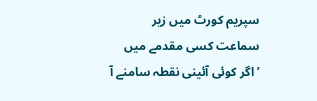سپریم کورٹ میں زیر سماعت کسی مقدمے میں ’اگر کوئی آئینی نقطہ سامنے آ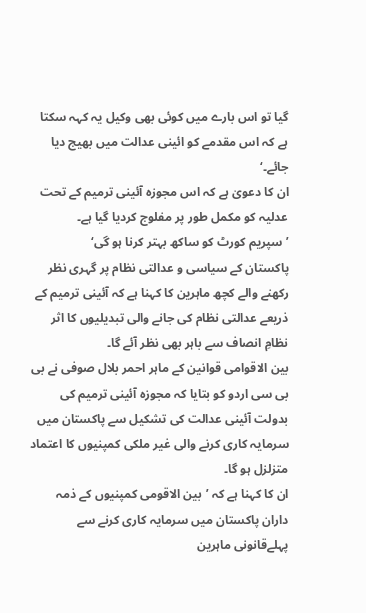گیا تو اس بارے میں کوئی بھی وکیل یہ کہہ سکتا ہے کہ اس مقدمے کو ائینی عدالت میں بھیج دیا جائے۔‘
ان کا دعویٰ ہے کہ اس مجوزہ آئینی ترمیم کے تحت عدلیہ کو مکمل طور پر مفلوج کردیا گیا ہے۔
’سپریم کورٹ کو ساکھ بہتر کرنا ہو گی‘
پاکستان کے سیاسی و عدالتی نظام پر گہری نظر رکھنے والے کچھ ماہرین کا کہنا ہے کہ آئینی ترمیم کے ذریعے عدالتی نظام کی جانے والی تبدیلیوں کا اثر نظامِ انصاف سے باہر بھی نظر آئے گا۔
بین الاقوامی قوانین کے ماہر احمر بلال صوفی نے بی بی سی اردو کو بتایا کہ مجوزہ آئینی ترمیم کی بدولت آئینی عدالت کی تشکیل سے پاکستان میں سرمایہ کاری کرنے والی غیر ملکی کمپنیوں کا اعتماد متزلزل ہو گا۔
ان کا کہنا ہے کہ ’بین الاقومی کمپنیوں کے ذمہ داران پاکستان میں سرمایہ کاری کرنے سے پہلےقانونی ماہرین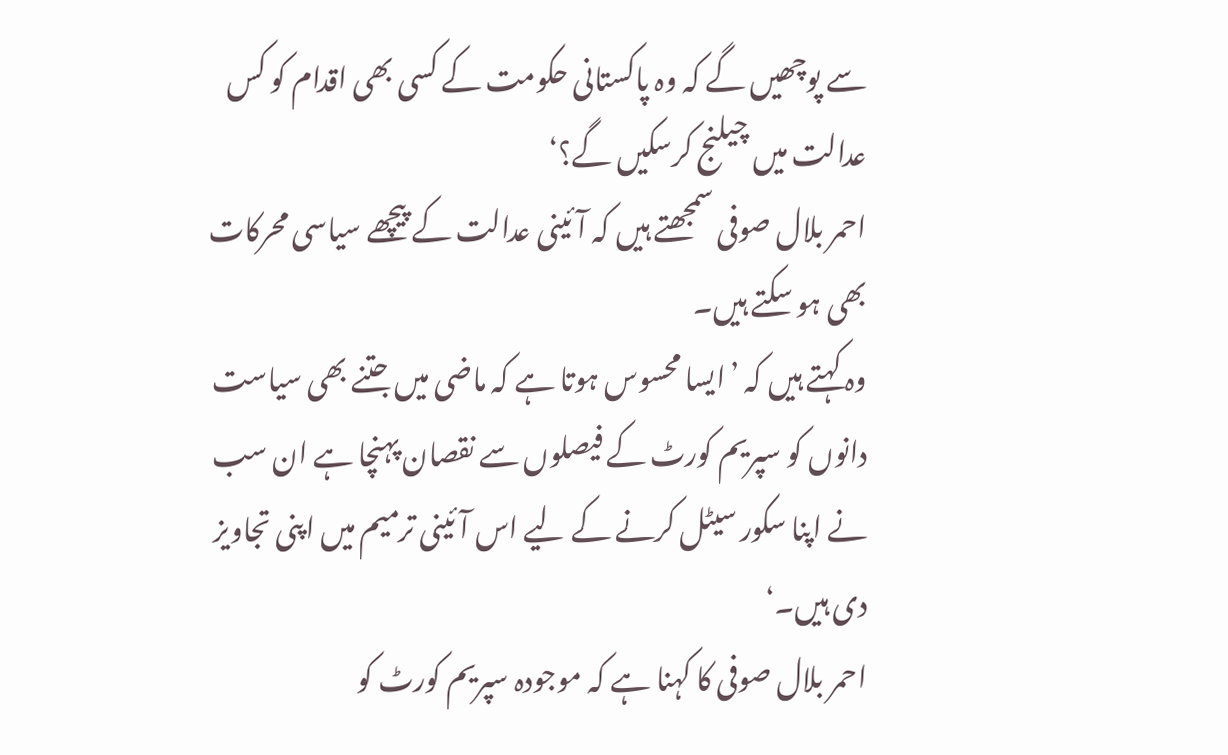سے پوچھیں گے کہ وہ پاکستانی حکومت کے کسی بھی اقدام کو کس عدالت میں چیلنج کرسکیں گے؟‘
احمر بلال صوفی سمجھتے ہیں کہ آئینی عدالت کے پیچھے سیاسی محرکات بھی ہو سکتے ہیں۔
وہ کہتے ہیں کہ ’ایسا محسوس ہوتا ہے کہ ماضی میں جتنے بھی سیاست دانوں کو سپریم کورٹ کے فیصلوں سے نقصان پہنچا ہے ان سب نے اپنا سکور سیٹل کرنے کے لیے اس آئینی ترمیم میں اپنی تجاویز دی ہیں۔‘
احمر بلال صوفی کا کہنا ہے کہ موجودہ سپریم کورٹ کو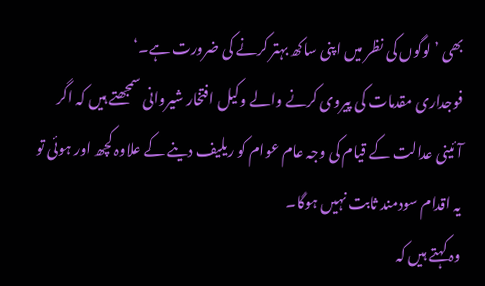بھی ’لوگوں کی نظر میں اپنی ساکھ بہتر کرنے کی ضرورت ہے۔‘
فوجداری مقدمات کی پیروی کرنے والے وکیل افتخار شیروانی سمجھتے ہیں کہ اگر آئینی عدالت کے قیام کی وجہ عام عوام کو ریلیف دینے کے علاوہ کچھ اور ہوئی تو یہ اقدام سودمند ثابت نہیں ہوگا۔
وہ کہتے ہیں کہ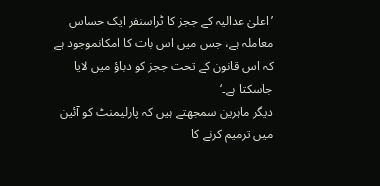’اعلیٰ عدالیہ کے ججز کا ٹراسنفر ایک حساس معاملہ ہے، جس میں اس بات کا امکانموجود ہے کہ اس قانون کے تحت ججز کو دباؤ میں لایا جاسکتا ہے۔‘
دیگر ماہرین سمجھتے ہیں کہ پارلیمنٹ کو آئین میں ترمیم کرنے کا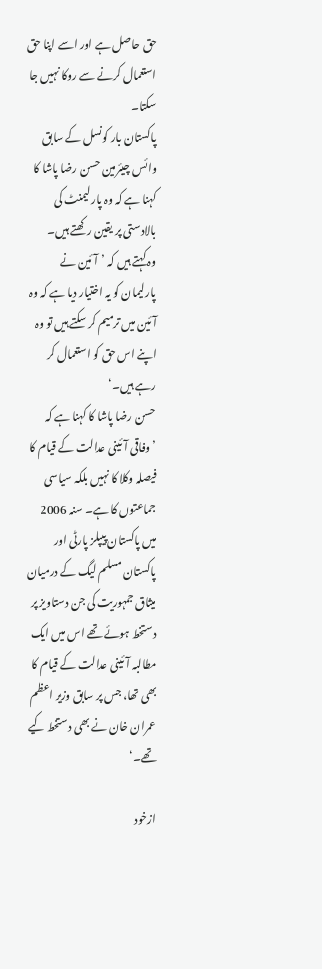حق حاصل ہے اور اسے اپنا حق استعمال کرنے سے روکا نہیں جا سکتا۔
پاکستان بار کونسل کے سابق وائس چیئرمین حسن رضا پاشا کا کہنا ہے کہ وہ پارلیمنٹ کی بالادستی پر یقین رکھتے ہیں۔
وہ کہتے ہیں کہ ’آئین نے پارلیمان کو یہ اختیار دیا ہے کہ وہ آئین میں ترمیم کر سکتے ہیں تو وہ اپنے اس حق کو استعمال کر رہے ہیں۔‘
حسن رضا پاشا کا کہنا ہے کہ ’وفاقی آئینی عدالت کے قیام کا فیصلہ وکلا کا نہیں بلکہ سیاسی جماعتوں کا ہے۔ سنہ 2006 میں پاکستان پیپلز پارٹی اور پاکستان مسلم لیگ کے درمیان میثاق جمہوریت کی جن دستاویز پر دستخط ہوئے تھے اس میں ایک مطالبہ آئینی عدالت کے قیام کا بھی تھا، جس پر سابق وزیر اعظم عمران خان نے بھی دستخط کیے تھے۔‘

ازخود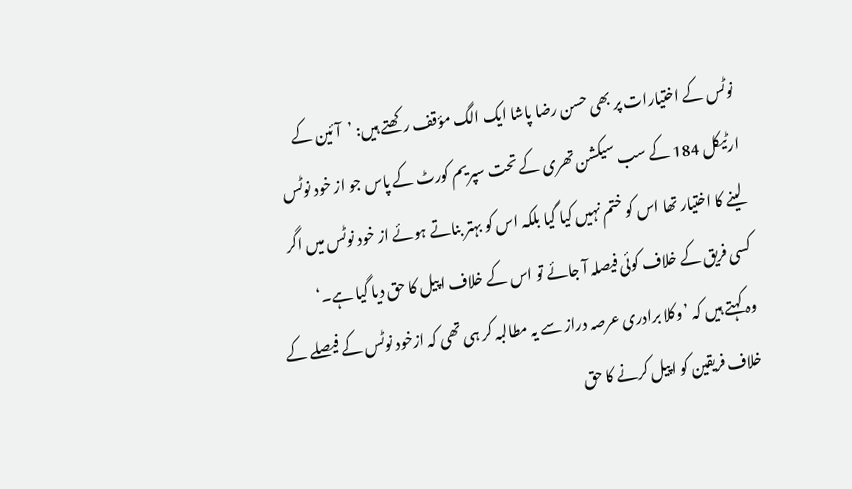نوٹس کے اختیارات پر بھی حسن رضا پاشا ایک الگ مؤقف رکھتے ہیں: ’آئین کے ارٹیکل 184 کے سب سیکشن تھری کے تحت سپریم کورٹ کے پاس جو از خود نوٹس لینے کا اختیار تھا اس کو ختم نہیں کیا گیا بلکہ اس کو بہتر بناتے ہوئے از خود نوٹس میں اگر کسی فریق کے خلاف کوئی فیصلہ آ جائے تو اس کے خلاف اپیل کا حق دیا گیا ہے۔‘
وہ کہتے ہیں کہ ’وکلا برادری عرصہ دراز سے یہ مطالبہ کر ہی تھی کہ ازخود نوٹس کے فیصلے کے خلاف فریقین کو اپیل کرنے کا حق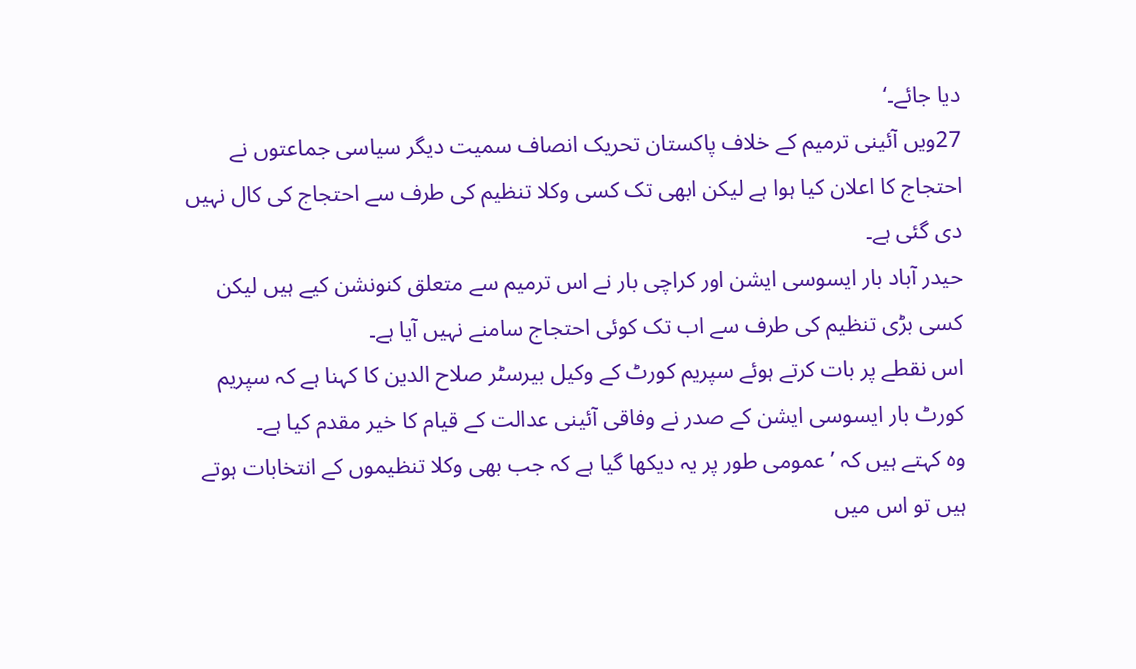دیا جائے۔‘
27ویں آئینی ترمیم کے خلاف پاکستان تحریک انصاف سمیت دیگر سیاسی جماعتوں نے احتجاج کا اعلان کیا ہوا ہے لیکن ابھی تک کسی وکلا تنظیم کی طرف سے احتجاج کی کال نہیں دی گئی ہے۔
حیدر آباد بار ایسوسی ایشن اور کراچی بار نے اس ترمیم سے متعلق کنونشن کیے ہیں لیکن کسی بڑی تنظیم کی طرف سے اب تک کوئی احتجاج سامنے نہیں آیا ہے۔
اس نقطے پر بات کرتے ہوئے سپریم کورٹ کے وکیل بیرسٹر صلاح الدین کا کہنا ہے کہ سپریم کورٹ بار ایسوسی ایشن کے صدر نے وفاقی آئینی عدالت کے قیام کا خیر مقدم کیا ہے۔
وہ کہتے ہیں کہ ’عمومی طور پر یہ دیکھا گیا ہے کہ جب بھی وکلا تنظیموں کے انتخابات ہوتے ہیں تو اس میں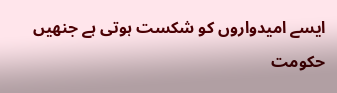ایسے امیدواروں کو شکست ہوتی ہے جنھیں حکومت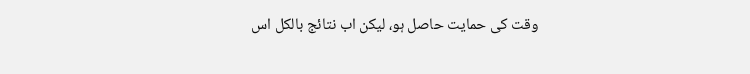وقت کی حمایت حاصل ہو، لیکن اب نتائج بالکل اس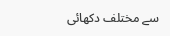سے مختلف دکھائی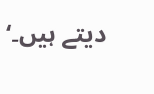دیتے ہیں۔‘